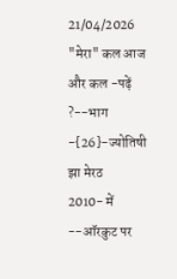21/04/2026
"मेरा" कल आज और कल -पढ़ें ?--भाग -{26}-ज्योतिषी झा मेरठ
2010- में --ऑरकुट पर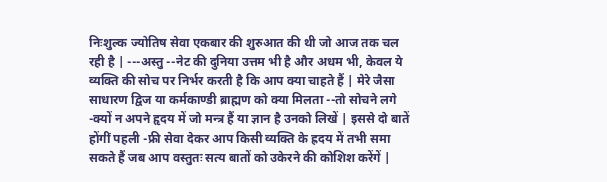निःशुल्क ज्योतिष सेवा एकबार की शुरुआत की थी जो आज तक चल रही है | ---अस्तु --नेट की दुनिया उत्तम भी है और अधम भी, केवल ये व्यक्ति की सोच पर निर्भर करती है कि आप क्या चाहते हैं | मेरे जैसा साधारण द्विज या कर्मकाण्डी ब्राह्मण को क्या मिलता --तो सोचने लगे -क्यों न अपने हृदय में जो मन्त्र हैं या ज्ञान है उनको लिखें | इससे दो बातें होंगीं पहली -फ्री सेवा देकर आप किसी व्यक्ति के ह्रदय में तभी समा सकते हैं जब आप वस्तुतः सत्य बातों को उकेरने की कोशिश करेंगें |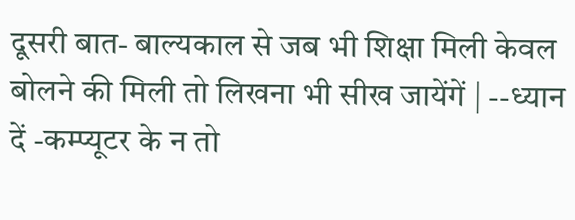दूसरी बात- बाल्यकाल से जब भी शिक्षा मिली केवल बोलने की मिली तो लिखना भी सीख जायेंगें | --ध्यान दें -कम्प्यूटर के न तो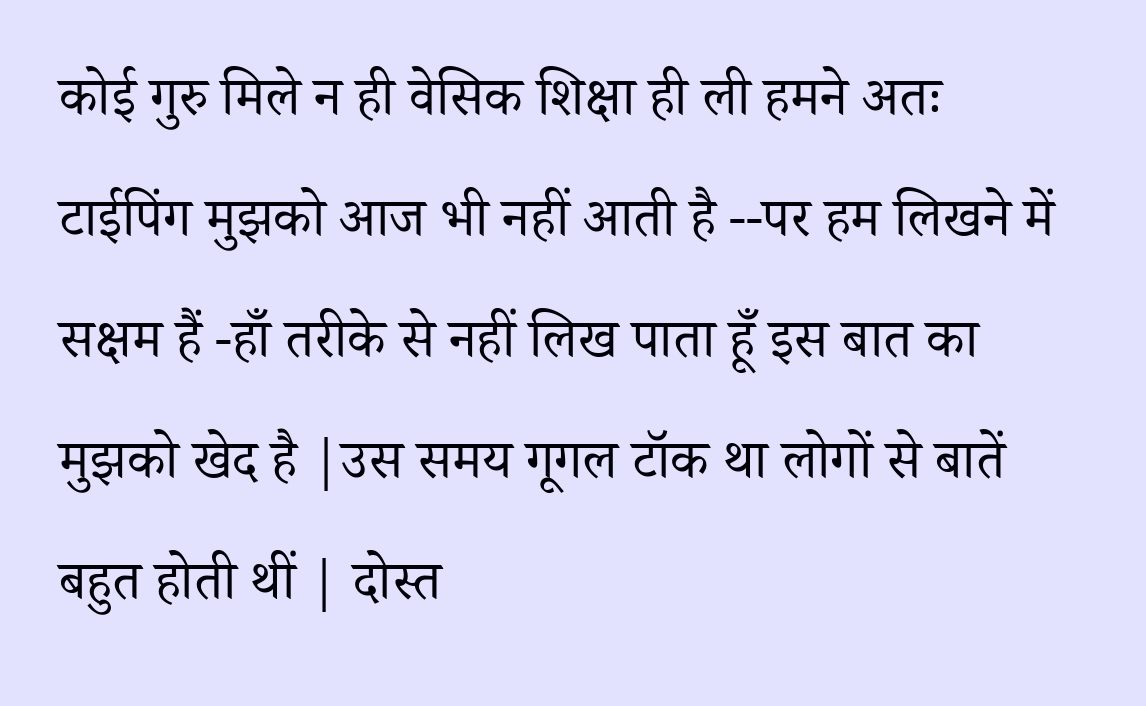कोई गुरु मिले न ही वेसिक शिक्षा ही ली हमने अतः टाईपिंग मुझको आज भी नहीं आती है --पर हम लिखने में सक्षम हैं -हाँ तरीके से नहीं लिख पाता हूँ इस बात का मुझको खेद है |उस समय गूगल टॉक था लोगों से बातें बहुत होती थीं | दोस्त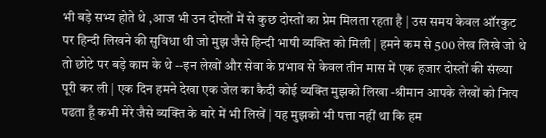भी बड़े सभ्य होते थे ,आज भी उन दोस्तों में से कुछ दोस्तों का प्रेम मिलता रहता है | उस समय केवल ऑरकुट पर हिन्दी लिखने की सुविधा थी जो मुझ जैसे हिन्दी भाषी व्यक्ति को मिली | हमने कम से 500 लेख लिखे जो थे तो छोटे पर बड़े काम के थे --इन लेखों और सेवा के प्रभाव से केवल तीन मास में एक हजार दोस्तों की संख्या पूरी कर ली | एक दिन हमने देखा एक जेल का कैदी कोई व्यक्ति मुझको लिखा -श्रीमान आपके लेखों को नित्य पढता हूँ कभी मेरे जैसे व्यक्ति के बारे में भी लिखें | यह मुझको भी पत्ता नहीं था कि हम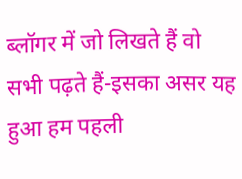ब्लॉगर में जो लिखते हैं वो सभी पढ़ते हैं-इसका असर यह हुआ हम पहली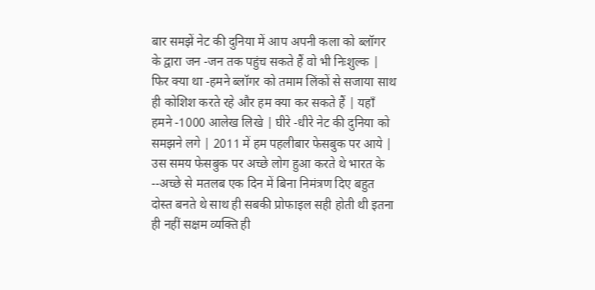बार समझें नेट की दुनिया में आप अपनी कला को ब्लॉगर के द्वारा जन -जन तक पहुंच सकते हैं वो भी निःशुल्क | फिर क्या था -हमने ब्लॉगर को तमाम लिंकों से सजाया साथ ही कोशिश करते रहे और हम क्या कर सकते हैं | यहाँ हमने -1000 आलेख लिखे | घीरे -धीरे नेट की दुनिया को समझने लगे | 2011 में हम पहलीबार फेसबुक पर आये | उस समय फेसबुक पर अच्छे लोग हुआ करते थे भारत के --अच्छे से मतलब एक दिन में बिना निमंत्रण दिए बहुत दोस्त बनते थे साथ ही सबकी प्रोफाइल सही होती थी इतना ही नहीं सक्षम व्यक्ति ही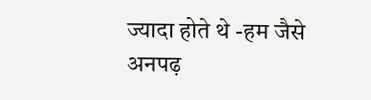ज्यादा होते थे -हम जैसे अनपढ़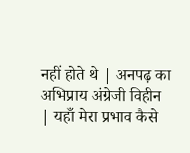नहीं होते थे | अनपढ़ का अभिप्राय अंग्रेजी विहीन | यहाँ मेरा प्रभाव कैसे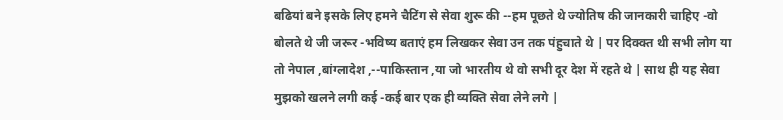बढियां बने इसके लिए हमने चैटिंग से सेवा शुरू की --हम पूछते थे ज्योतिष की जानकारी चाहिए -वो बोलते थे जी जरूर -भविष्य बताएं हम लिखकर सेवा उन तक पंहुचाते थे | पर दिक्क्त थी सभी लोग या तो नेपाल ,बांग्लादेश ,--पाकिस्तान ,या जो भारतीय थे वो सभी दूर देश में रहते थे | साथ ही यह सेवा मुझको खलने लगी कई -कई बार एक ही व्यक्ति सेवा लेने लगे |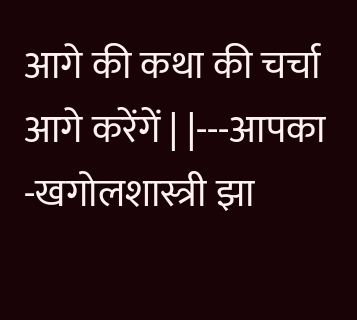आगे की कथा की चर्चा आगे करेंगें | |---आपका -खगोलशास्त्री झा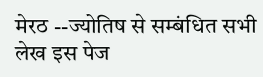मेरठ --ज्योतिष से सम्बंधित सभी लेख इस पेज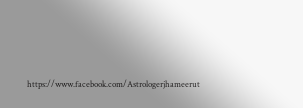https://www.facebook.com/Astrologerjhameerut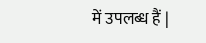में उपलब्ध हैं |